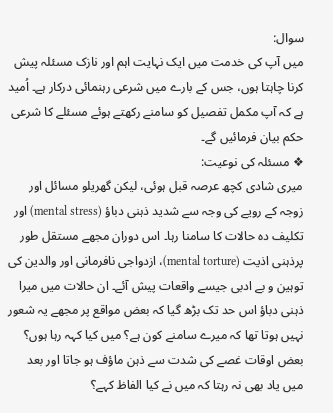سوال:
میں آپ کی خدمت میں ایک نہایت اہم اور نازک مسئلہ پیش کرنا چاہتا ہوں، جس کے بارے میں شرعی رہنمائی درکار ہے۔ اُمید ہے کہ آپ مکمل تفصیل کو سامنے رکھتے ہوئے مسئلے کا شرعی حکم بیان فرمائیں گے۔
❖ مسئلہ کی نوعیت:
میری شادی کچھ عرصہ قبل ہوئی، لیکن گھریلو مسائل اور زوجہ کے رویے کی وجہ سے شدید ذہنی دباؤ (mental stress) اور تکلیف دہ حالات کا سامنا رہا۔ اس دوران مجھے مستقل طور پرذہنی اذیت (mental torture)، ازدواجی نافرمانی اور والدین کی توہین و بے ادبی جیسے واقعات پیش آئے۔ ان حالات میں میرا ذہنی دباؤ اس حد تک بڑھ گیا کہ بعض مواقع پر مجھے یہ شعور نہیں ہوتا تھا کہ میرے سامنے کون ہے؟ میں کیا کہہ رہا ہوں؟ بعض اوقات غصے کی شدت سے ذہن ماؤف ہو جاتا اور بعد میں یاد بھی نہ رہتا کہ میں نے کیا الفاظ کہے؟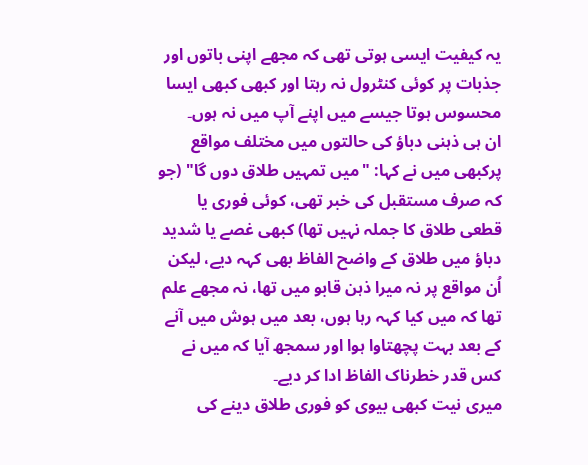یہ کیفیت ایسی ہوتی تھی کہ مجھے اپنی باتوں اور جذبات پر کوئی کنٹرول نہ رہتا اور کبھی کبھی ایسا محسوس ہوتا جیسے میں اپنے آپ میں نہ ہوں۔
ان ہی ذہنی دباؤ کی حالتوں میں مختلف مواقع پرکبھی میں نے کہا: "میں تمہیں طلاق دوں گا" (جو کہ صرف مستقبل کی خبر تھی، کوئی فوری یا قطعی طلاق کا جملہ نہیں تھا) کبھی غصے یا شدید دباؤ میں طلاق کے واضح الفاظ بھی کہہ دیے، لیکن اُن مواقع پر نہ میرا ذہن قابو میں تھا، نہ مجھے علم تھا کہ میں کیا کہہ رہا ہوں، بعد میں ہوش میں آنے کے بعد بہت پچھتاوا ہوا اور سمجھ آیا کہ میں نے کس قدر خطرناک الفاظ ادا کر دیے۔
میری نیت کبھی بیوی کو فوری طلاق دینے کی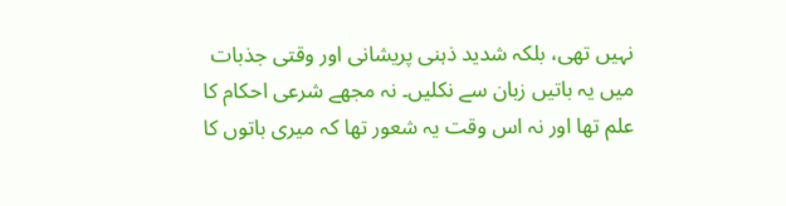نہیں تھی، بلکہ شدید ذہنی پریشانی اور وقتی جذبات میں یہ باتیں زبان سے نکلیں۔ نہ مجھے شرعی احکام کا علم تھا اور نہ اس وقت یہ شعور تھا کہ میری باتوں کا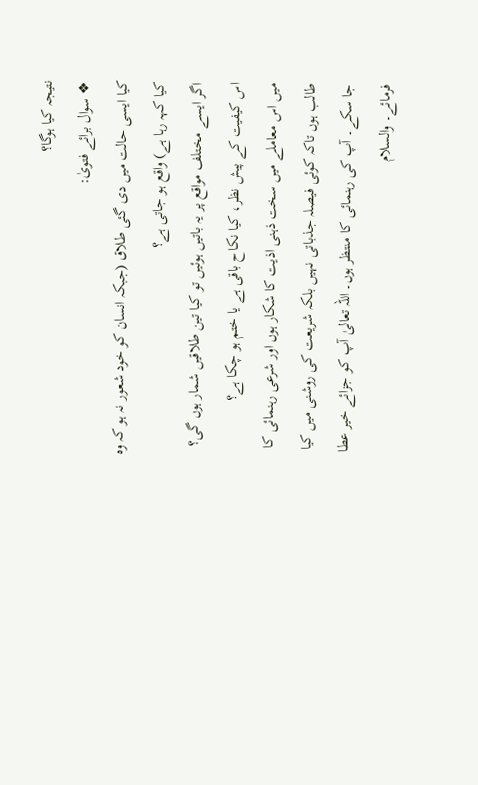نتیجہ کیا ہوگا؟
❖ سوال برائے فتویٰ:
کیا ایسی حالت میں دی گئی طلاق (جبکہ انسان کو خود شعور نہ ہو کہ وہ کیا کہہ رہا ہے) واقع ہو جاتی ہے؟
اگر ایسے مختلف مواقع پر یہ باتیں ہوئیں تو کیا تین طلاقیں شمار ہوں گی؟
اس کیفیت کے پیش نظر، کیا نکاح باقی ہے یا ختم ہو چکا ہے؟
میں اس معاملے میں سخت ذہنی اذیت کا شکار ہوں اور شرعی رہنمائی کا طالب ہوں تاکہ کوئی فیصلہ جذباتی نہیں بلکہ شریعت کی روشنی میں کیا جا سکے۔ آپ کی رہنمائی کا منتظر ہوں۔ اللہ تعالیٰ آپ کو جزائے خیر عطا فرمائے۔ والسلام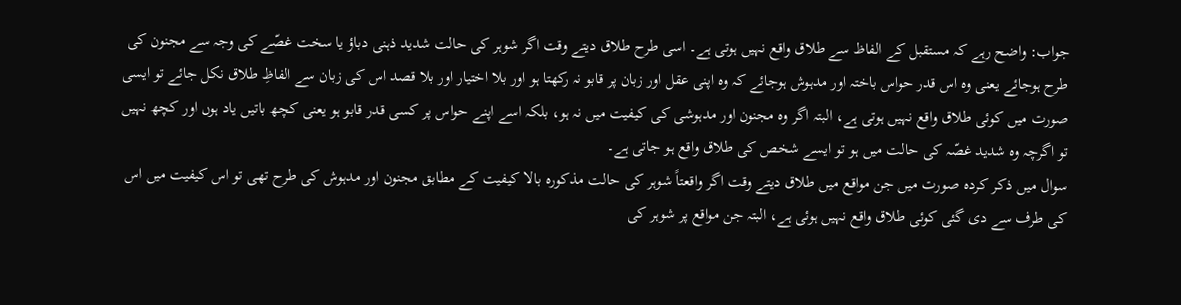جواب: واضح رہے کہ مستقبل کے الفاظ سے طلاق واقع نہیں ہوتی ہے۔ اسی طرح طلاق دیتے وقت اگر شوہر کی حالت شدید ذہنی دباؤ یا سخت غصّے کی وجہ سے مجنون کی طرح ہوجائے یعنی وہ اس قدر حواس باختہ اور مدہوش ہوجائے کہ وہ اپنی عقل اور زبان پر قابو نہ رکھتا ہو اور بلا اختیار اور بلا قصد اس کی زبان سے الفاظِ طلاق نکل جائے تو ایسی صورت میں کوئی طلاق واقع نہیں ہوتی ہے، البتہ اگر وہ مجنون اور مدہوشی کی کیفیت میں نہ ہو، بلکہ اسے اپنے حواس پر کسی قدر قابو ہو یعنی کچھ باتیں یاد ہوں اور کچھ نہیں تو اگرچہ وہ شدید غصّہ کی حالت میں ہو تو ایسے شخص کی طلاق واقع ہو جاتی ہے۔
سوال میں ذکر کردہ صورت میں جن مواقع میں طلاق دیتے وقت اگر واقعتاً شوہر کی حالت مذکورہ بالا کیفیت کے مطابق مجنون اور مدہوش کی طرح تھی تو اس کیفیت میں اس کی طرف سے دی گئی کوئی طلاق واقع نہیں ہوئی ہے، البتہ جن مواقع پر شوہر کی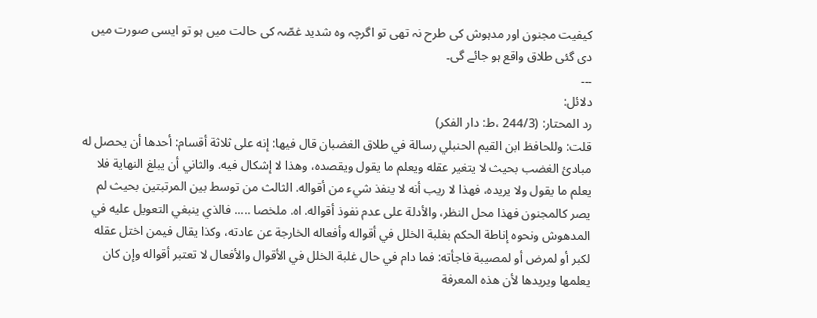کیفیت مجنون اور مدہوش کی طرح نہ تھی تو اگرچہ وہ شدید غصّہ کی حالت میں ہو تو ایسی صورت میں دی گئی طلاق واقع ہو جائے گی۔
۔۔۔
دلائل:
رد المحتار: (244/3 ،ط: دار الفکر)
قلت: وللحافظ ابن القيم الحنبلي رسالة في طلاق الغضبان قال فيها: إنه على ثلاثة أقسام: أحدها أن يحصل له مبادئ الغضب بحيث لا يتغير عقله ويعلم ما يقول ويقصده، وهذا لا إشكال فيه. والثاني أن يبلغ النهاية فلا يعلم ما يقول ولا يريده، فهذا لا ريب أنه لا ينفذ شيء من أقواله. الثالث من توسط بين المرتبتين بحيث لم يصر كالمجنون فهذا محل النظر، والأدلة على عدم نفوذ أقواله. اه. ملخصا ..... فالذي ينبغي التعويل عليه في المدهوش ونحوه إناطة الحكم بغلبة الخلل في أقواله وأفعاله الخارجة عن عادته، وكذا يقال فيمن اختل عقله لكبر أو لمرض أو لمصيبة فاجأته: فما دام في حال غلبة الخلل في الأقوال والأفعال لا تعتبر أقواله وإن كان يعلمها ويريدها لأن هذه المعرفة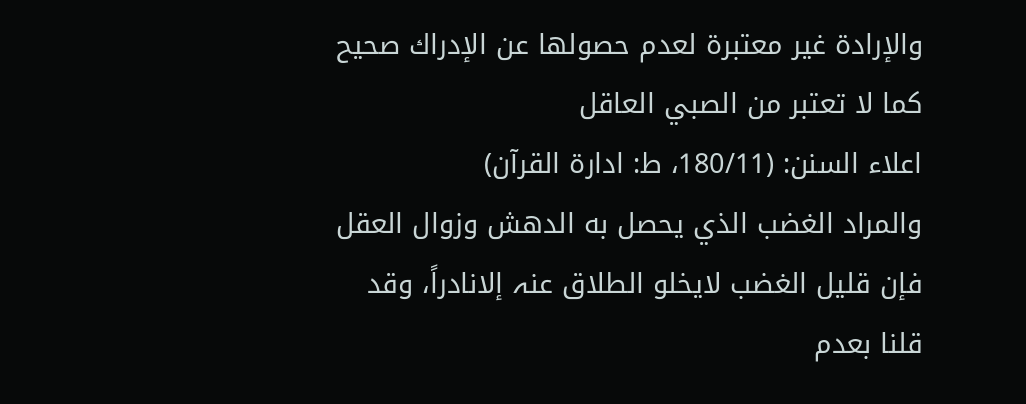والإرادة غير معتبرة لعدم حصولها عن الإدراك صحيح كما لا تعتبر من الصبي العاقل
اعلاء السنن: (180/11، ط: ادارۃ القرآن)
والمراد الغضب الذي یحصل به الدھش وزوال العقل فإن قلیل الغضب لایخلو الطلاق عنہ إلانادراً، وقد قلنا بعدم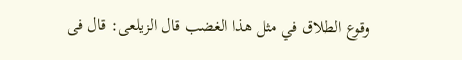وقوع الطلاق في مثل ھذا الغضب قال الزیلعی: قال فی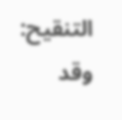التنقیح: وقد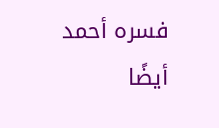فسرہ أحمد أیضًا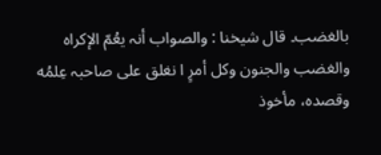بالغضب۔ قال شیخنا : والصواب أنہ یعُمّ الإکراہ والغضب والجنون وکل أمرٍ ا نغلق علی صاحبہ عِلمُه وقصدہ، مأخوذ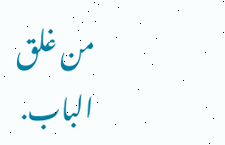من غلق الباب.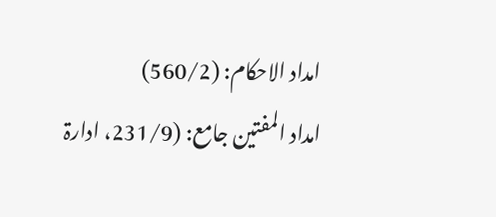امداد الاحکام: (560/2)
امداد المفتین جامع: (231/9، ادارۃ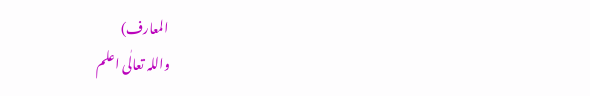المعارف)
واللہ تعالٰی اعلم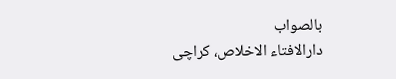بالصواب
دارالافتاء الاخلاص، کراچی